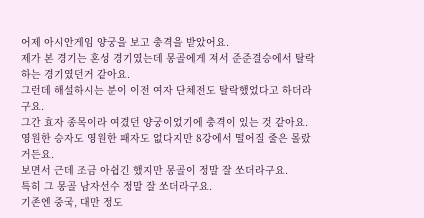어제 아시안게임 양궁을 보고 충격을 받았어요.
제가 본 경기는 혼성 경기였는데 몽골에게 져서 준준결승에서 탈락하는 경기였던거 같아요.
그런데 해설하시는 분이 이전 여자 단체전도 탈락했었다고 하더라구요.
그간 효자 종목이라 여겼던 양궁이었기에 충격이 있는 것 같아요.
영원한 승자도 영원한 패자도 없다지만 8강에서 떨어질 줄은 몰랐거든요.
보면서 근데 조금 아쉽긴 했지만 몽골이 정말 잘 쏘더라구요.
특히 그 몽골 남자선수 정말 잘 쏘더라구요.
기존엔 중국, 대만 정도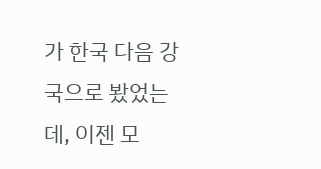가 한국 다음 강국으로 봤었는데, 이젠 모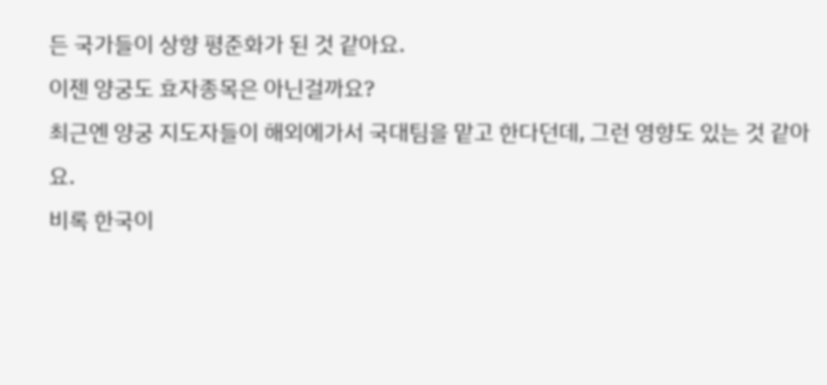든 국가들이 상향 평준화가 된 것 같아요.
이젠 양궁도 효자종목은 아닌걸까요?
최근엔 양궁 지도자들이 해외에가서 국대팀을 맡고 한다던데, 그런 영향도 있는 것 같아요.
비록 한국이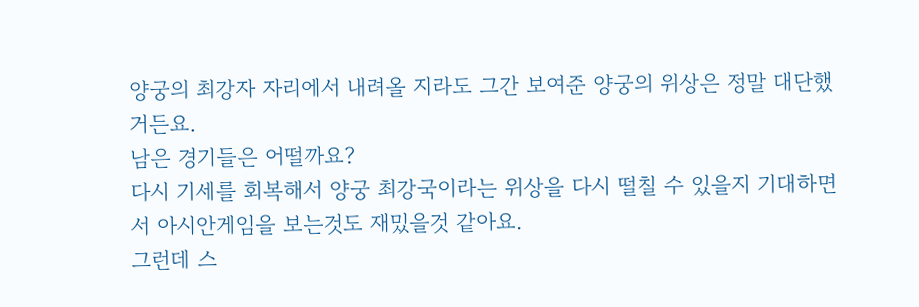양궁의 최강자 자리에서 내려올 지라도 그간 보여준 양궁의 위상은 정말 대단했거든요.
남은 경기들은 어떨까요?
다시 기세를 회복해서 양궁 최강국이라는 위상을 다시 떨칠 수 있을지 기대하면서 아시안게임을 보는것도 재밌을것 같아요.
그런데 스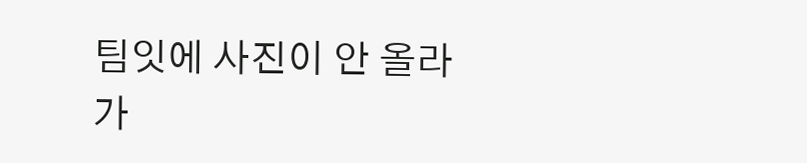팀잇에 사진이 안 올라가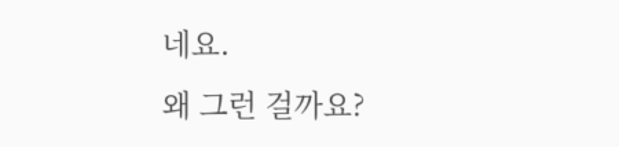네요.
왜 그런 걸까요?